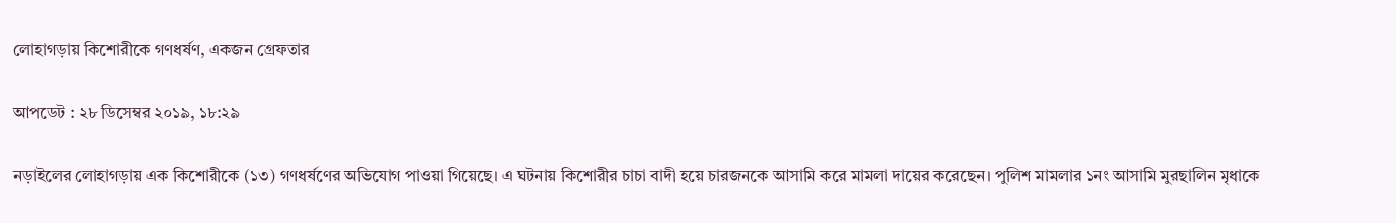লোহাগড়ায় কিশোরীকে গণধর্ষণ, একজন গ্রেফতার

আপডেট : ২৮ ডিসেম্বর ২০১৯, ১৮:২৯

নড়াইলের লোহাগড়ায় এক কিশোরীকে (১৩) গণধর্ষণের অভিযোগ পাওয়া গিয়েছে। এ ঘটনায় কিশোরীর চাচা বাদী হয়ে চারজনকে আসামি করে মামলা দায়ের করেছেন। পুলিশ মামলার ১নং আসামি মুরছালিন মৃধাকে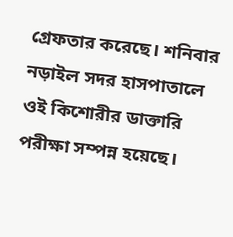গ্রেফতার করেছে। শনিবার নড়াইল সদর হাসপাতালে ওই কিশোরীর ডাক্তারি পরীক্ষা সম্পন্ন হয়েছে।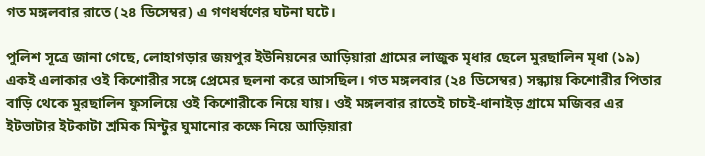গত মঙ্গলবার রাতে (২৪ ডিসেম্বর) এ গণধর্ষণের ঘটনা ঘটে।

পুলিশ সূত্রে জানা গেছে, লোহাগড়ার জয়পুর ইউনিয়নের আড়িয়ারা গ্রামের লাজুক মৃধার ছেলে মুরছালিন মৃধা (১৯) একই এলাকার ওই কিশোরীর সঙ্গে প্রেমের ছলনা করে আসছিল। গত মঙ্গলবার (২৪ ডিসেম্বর) সন্ধ্যায় কিশোরীর পিতার বাড়ি থেকে মুরছালিন ফুসলিয়ে ওই কিশোরীকে নিয়ে যায়। ওই মঙ্গলবার রাতেই চাচই-ধানাইড় গ্রামে মজিবর এর ইটভাটার ইটকাটা শ্রমিক মিন্টুর ঘুমানোর কক্ষে নিয়ে আড়িয়ারা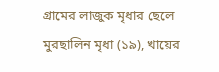গ্রামের লাজুক মৃধার ছেলে  মুরছালিন মৃধা (১৯), খায়ের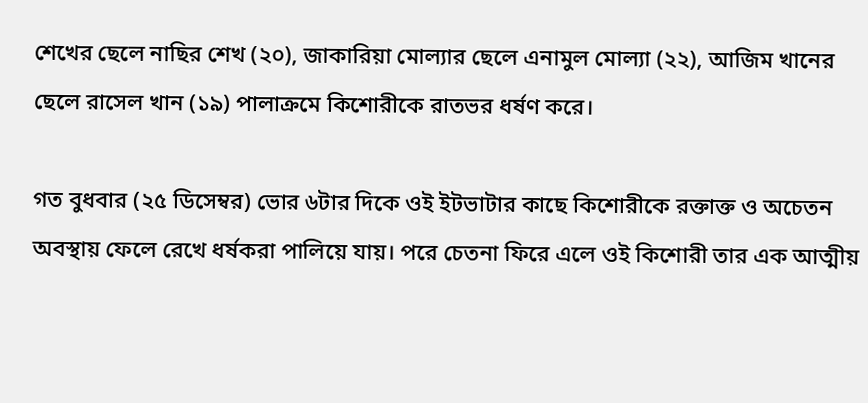শেখের ছেলে নাছির শেখ (২০), জাকারিয়া মোল্যার ছেলে এনামুল মোল্যা (২২), আজিম খানের ছেলে রাসেল খান (১৯) পালাক্রমে কিশোরীকে রাতভর ধর্ষণ করে।

গত বুধবার (২৫ ডিসেম্বর) ভোর ৬টার দিকে ওই ইটভাটার কাছে কিশোরীকে রক্তাক্ত ও অচেতন অবস্থায় ফেলে রেখে ধর্ষকরা পালিয়ে যায়। পরে চেতনা ফিরে এলে ওই কিশোরী তার এক আত্মীয়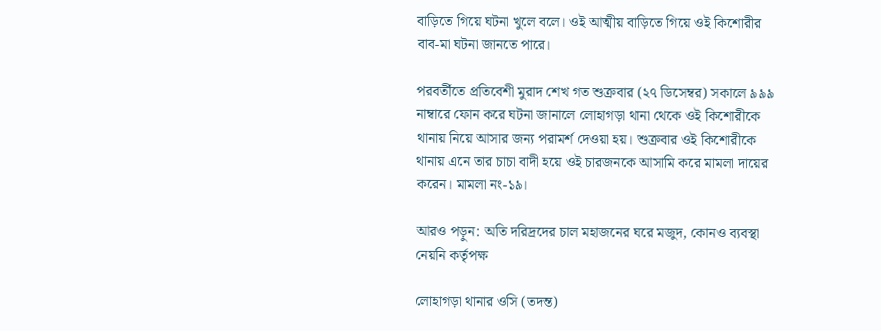বাড়িতে গিয়ে ঘটনা খুলে বলে। ওই আত্মীয় বাড়িতে গিয়ে ওই কিশোরীর বাব-মা ঘটনা জানতে পারে।

পরবর্তীতে প্রতিবেশী মুরাদ শেখ গত শুক্রবার (২৭ ডিসেম্বর) সকালে ৯৯৯ নাম্বারে ফোন করে ঘটনা জানালে লোহাগড়া থানা থেকে ওই কিশোরীকে থানায় নিয়ে আসার জন্য পরামর্শ দেওয়া হয়। শুক্রবার ওই কিশোরীকে থানায় এনে তার চাচা বাদী হয়ে ওই চারজনকে আসামি করে মামলা দায়ের করেন। মামলা নং-১৯।

আরও পড়ুন: অতি দরিদ্রদের চাল মহাজনের ঘরে মজুদ, কোনও ব্যবস্থা নেয়নি কর্তৃপক্ষ

লোহাগড়া থানার ওসি (তদন্ত)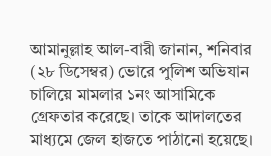আমানুল্লাহ আল-বারী জানান, শনিবার (২৮ ডিসেম্বর) ভোরে পুলিশ অভিযান চালিয়ে মামলার ১নং আসামিকে গ্রেফতার করেছে। তাকে আদালতের মাধ্যমে জেল হাজতে পাঠানো হয়েছে।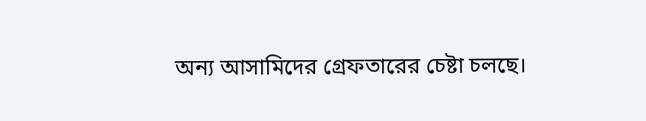অন্য আসামিদের গ্রেফতারের চেষ্টা চলছে।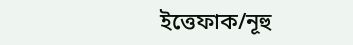ইত্তেফাক/নূহু